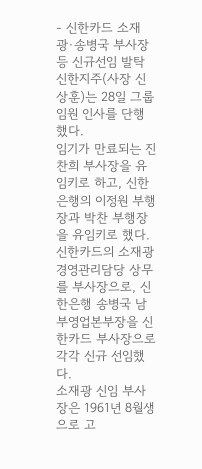- 신한카드 소재광·송병국 부사장 등 신규선임 발탁
신한지주(사장 신상훈)는 28일 그룹 임원 인사를 단행했다.
임기가 만료되는 진찬희 부사장을 유임키로 하고, 신한은행의 이정원 부행장과 박찬 부행장을 유임키로 했다.
신한카드의 소재광 경영관리담당 상무를 부사장으로, 신한은행 송병국 남부영업본부장을 신한카드 부사장으로 각각 신규 선임했다.
소재광 신임 부사장은 1961년 8월생으로 고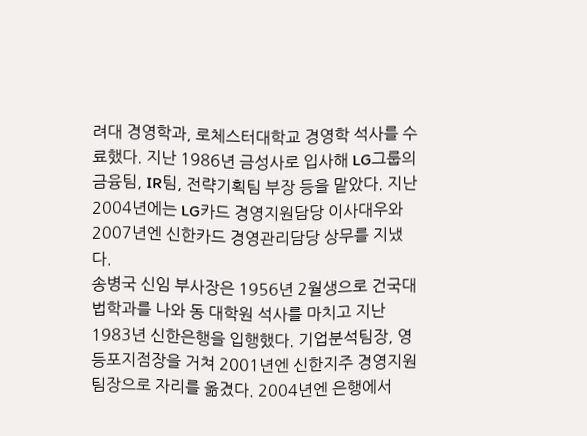려대 경영학과, 로체스터대학교 경영학 석사를 수료했다. 지난 1986년 금성사로 입사해 LG그룹의 금융팀, IR팀, 전략기획팀 부장 등을 맡았다. 지난 2004년에는 LG카드 경영지원담당 이사대우와 2007년엔 신한카드 경영관리담당 상무를 지냈다.
송병국 신임 부사장은 1956년 2월생으로 건국대 법학과를 나와 동 대학원 석사를 마치고 지난 1983년 신한은행을 입행했다. 기업분석팀장, 영등포지점장을 거쳐 2001년엔 신한지주 경영지원팀장으로 자리를 옮겼다. 2004년엔 은행에서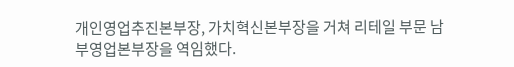개인영업추진본부장, 가치혁신본부장을 거쳐 리테일 부문 남부영업본부장을 역임했다.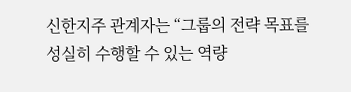신한지주 관계자는 “그룹의 전략 목표를 성실히 수행할 수 있는 역량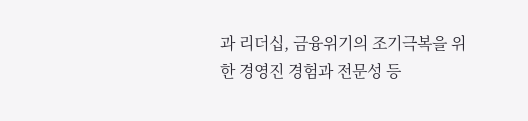과 리더십, 금융위기의 조기극복을 위한 경영진 경험과 전문성 등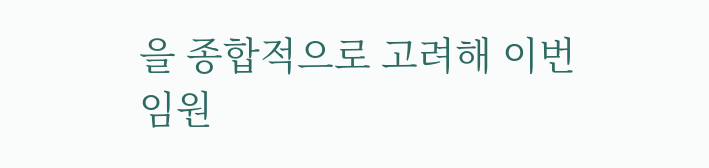을 종합적으로 고려해 이번 임원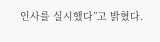인사를 실시했다”고 밝혔다.